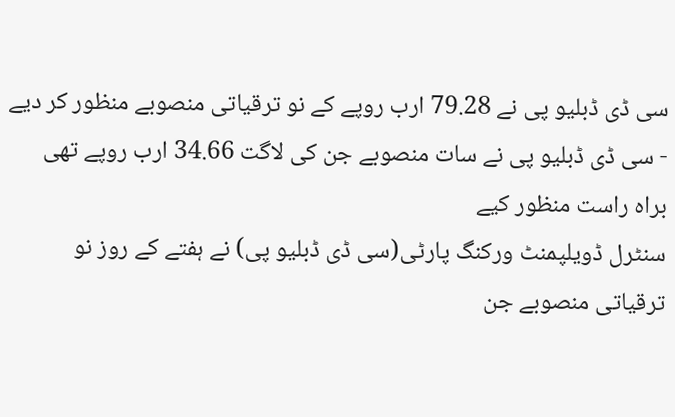سی ڈی ڈبلیو پی نے 79.28 ارب روپے کے نو ترقیاتی منصوبے منظور کر دیے
- سی ڈی ڈبلیو پی نے سات منصوبے جن کی لاگت 34.66 ارب روپے تھی براہ راست منظور کیے
سنٹرل ڈویلپمنٹ ورکنگ پارٹی(سی ڈی ڈبلیو پی) نے ہفتے کے روز نو ترقیاتی منصوبے جن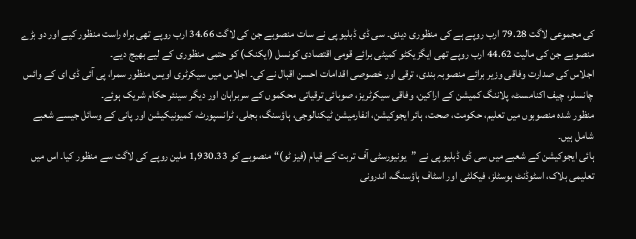کی مجموعی لاگت 79.28 ارب روپے ہے کی منظوری دیدی۔ سی ڈی ڈبلیو پی نے سات منصوبے جن کی لاگت 34.66 ارب روپے تھی براہ راست منظور کیے اور دو بڑے منصوبے جن کی مالیت 44.62 ارب روپے تھی ایگزیکٹو کمیٹی برائے قومی اقتصادی کونسل (ایکنک) کو حتمی منظوری کے لیے بھیج دیے۔
اجلاس کی صدارت وفاقی وزیر برائے منصوبہ بندی، ترقی اور خصوصی اقدامات احسن اقبال نے کی۔ اجلاس میں سیکرٹری اویس منظور سمرا، پی آئی ڈی ای کے وائس چانسلر، چیف اکنامسٹ، پلاننگ کمیشن کے اراکین، وفاقی سیکرٹریز، صوبائی ترقیاتی محکموں کے سربراہان اور دیگر سینئر حکام شریک ہوئے۔
منظور شدہ منصوبوں میں تعلیم، حکومت، صحت، ہائر ایجوکیشن، انفارمیشن ٹیکنالوجی، ہاؤسنگ، بجلی، ٹرانسپورٹ، کمیونیکیشن اور پانی کے وسائل جیسے شعبے شامل ہیں۔
ہائی ایجوکیشن کے شعبے میں سی ڈی ڈبلیو پی نے ”یونیورسٹی آف تربت کے قیام (فیز ٹو)“ منصوبے کو 1,930.33 ملین روپے کی لاگت سے منظور کیا۔ اس میں تعلیمی بلاک، اسٹوڈنٹ ہوسٹلز، فیکلٹی اور اسٹاف ہاؤسنگ، اندرونی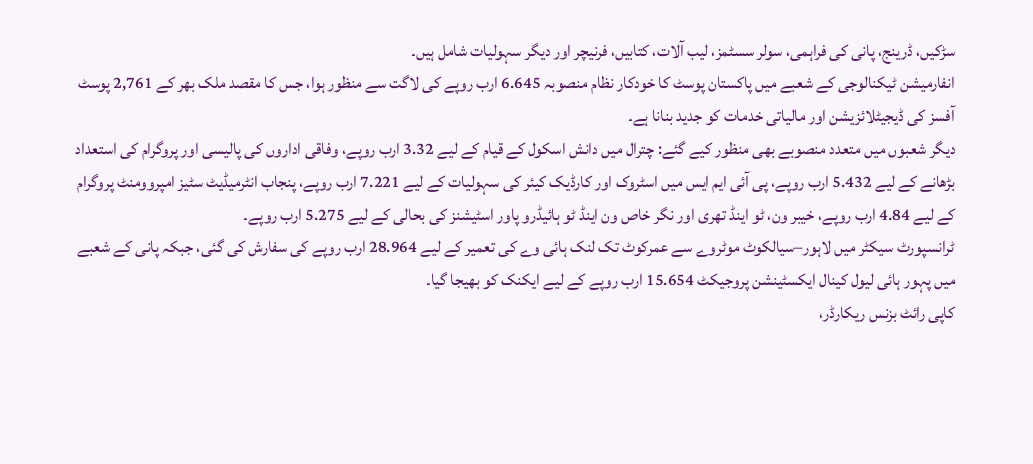سڑکیں، ڈرینج، پانی کی فراہمی، سولر سسٹمز، لیب آلات، کتابیں، فرنیچر اور دیگر سہولیات شامل ہیں۔
انفارمیشن ٹیکنالوجی کے شعبے میں پاکستان پوسٹ کا خودکار نظام منصوبہ 6.645 ارب روپے کی لاگت سے منظور ہوا، جس کا مقصد ملک بھر کے 2,761 پوسٹ آفسز کی ڈیجیٹلائزیشن اور مالیاتی خدمات کو جدید بنانا ہے۔
دیگر شعبوں میں متعدد منصوبے بھی منظور کیے گئے: چترال میں دانش اسکول کے قیام کے لیے 3.32 ارب روپے، وفاقی اداروں کی پالیسی اور پروگرام کی استعداد بڑھانے کے لیے 5.432 ارب روپے، پی آئی ایم ایس میں اسٹروک اور کارڈیک کیئر کی سہولیات کے لیے 7.221 ارب روپے، پنجاب انٹرمیڈیٹ سٹیز امپروومنٹ پروگرام کے لیے 4.84 ارب روپے، خیبر ون، ٹو اینڈ تھری اور نگر خاص ون اینڈ ٹو ہائیڈرو پاور اسٹیشنز کی بحالی کے لیے 5.275 ارب روپے۔
ٹرانسپورٹ سیکٹر میں لاہور–سیالکوٹ موٹروے سے عمرکوٹ تک لنک ہائی وے کی تعمیر کے لیے 28.964 ارب روپے کی سفارش کی گئی، جبکہ پانی کے شعبے میں پہور ہائی لیول کینال ایکسٹینشن پروجیکٹ 15.654 ارب روپے کے لیے ایکنک کو بھیجا گیا۔
کاپی رائٹ بزنس ریکارڈر،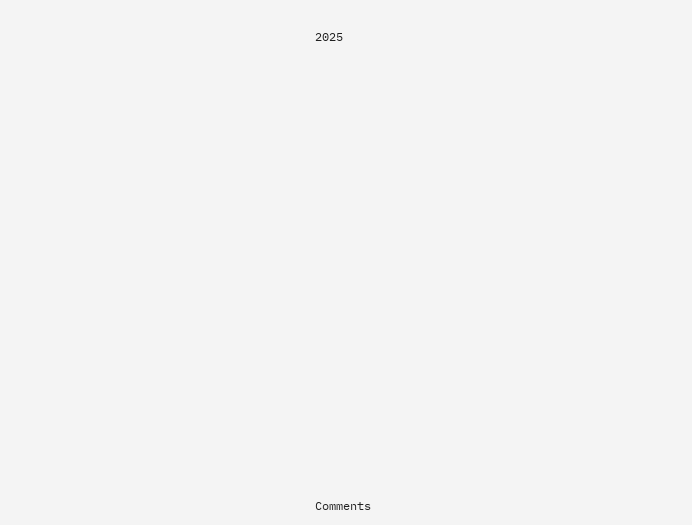2025






















Comments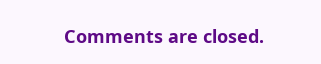Comments are closed.